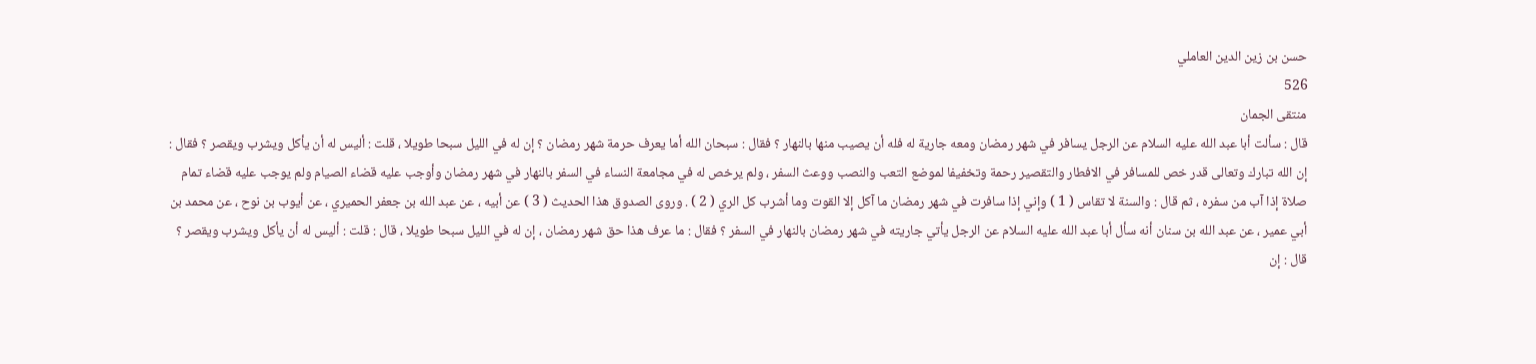حسن بن زين الدين العاملي
526
منتقى الجمان
قال : سألت أبا عبد الله عليه السلام عن الرجل يسافر في شهر رمضان ومعه جارية له فله أن يصيب منها بالنهار ؟ فقال : سبحان الله أما يعرف حرمة شهر رمضان ؟ إن له في الليل سبحا طويلا ، قلت : أليس له أن يأكل ويشرب ويقصر ؟ فقال : إن الله تبارك وتعالى قدر خص للمسافر في الافطار والتقصير رحمة وتخفيفا لموضع التعب والنصب ووعث السفر ، ولم يرخص له في مجامعة النساء في السفر بالنهار في شهر رمضان وأوجب عليه قضاء الصيام ولم يوجب عليه قضاء تمام صلاة إذا آب من سفره ، ثم قال : والسنة لا تقاس ( 1 ) وإني إذا سافرت في شهر رمضان ما آكل إلا القوت وما أشرب كل الري ( 2 ) . وروى الصدوق هذا الحديث ( 3 ) عن أبيه ، عن عبد الله بن جعفر الحميري ، عن أيوب بن نوح ، عن محمد بن أبي عمير ، عن عبد الله بن سنان أنه سأل أبا عبد الله عليه السلام عن الرجل يأتي جاريته في شهر رمضان بالنهار في السفر ؟ فقال : ما عرف هذا حق شهر رمضان ، إن له في الليل سبحا طويلا ، قال : قلت : أليس له أن يأكل ويشرب ويقصر ؟ قال : إن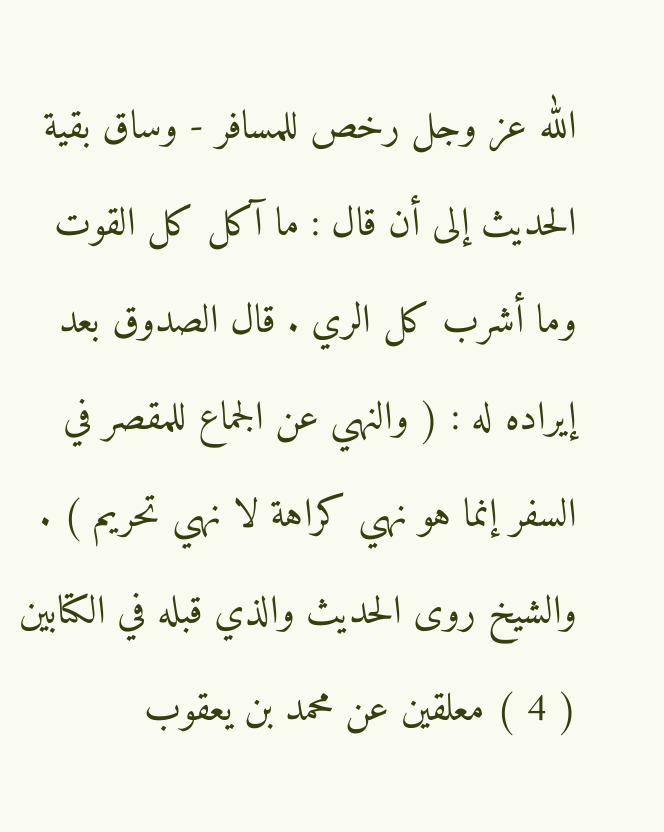الله عز وجل رخص للمسافر - وساق بقية الحديث إلى أن قال : ما آكل كل القوت وما أشرب كل الري . قال الصدوق بعد إيراده له : ( والنهي عن الجماع للمقصر في السفر إنما هو نهي كراهة لا نهي تحريم ) . والشيخ روى الحديث والذي قبله في الكتابين ( 4 ) معلقين عن محمد بن يعقوب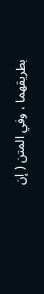بطريقهما ، وفي المتن ( إن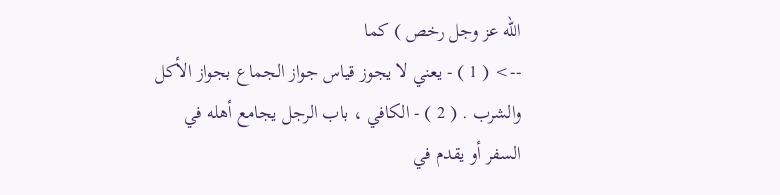الله عز وجل رخص ) كما
--> ( 1 ) - يعني لا يجوز قياس جواز الجماع بجواز الأكل والشرب . ( 2 ) - الكافي ، باب الرجل يجامع أهله في السفر أو يقدم في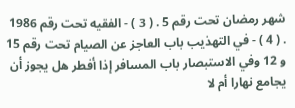شهر رمضان تحت رقم 5 . ( 3 ) - الفقيه تحت رقم 1986 . ( 4 ) - في التهذيب باب العاجز عن الصيام تحت رقم 15 و 12 وفي الاستبصار باب المسافر إذا أفطر هل يجوز أن يجامع نهارا أم لا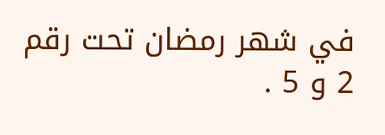في شهر رمضان تحت رقم 2 و 5 .